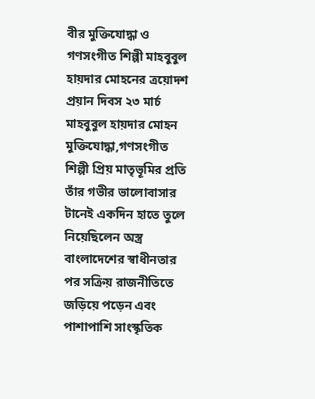বীর মুক্তিযোদ্ধা ও গণসংগীত শিল্পী মাহবুবুল হায়দার মোহনের ত্রয়োদশ প্রয়ান দিবস ২৩ মার্চ মাহবুবুল হায়দার মোহন মুক্তিযোদ্ধা,গণসংগীত শিল্পী প্রিয় মাতৃভূমির প্রতি তাঁর গভীর ভালোবাসার টানেই একদিন হাতে তুলে নিয়েছিলেন অস্ত্র বাংলাদেশের স্বাধীনতার পর সক্রিয় রাজনীতিতে জড়িয়ে পড়েন এবং পাশাপাশি সাংস্কৃতিক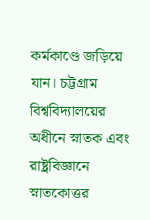কর্মকাণ্ডে জড়িয়ে যান। চট্টগ্রাম বিশ্ববিদ্যালয়ের অধীনে স্নাতক এবং রাষ্ট্রবিজ্ঞানে স্নাতকোত্তর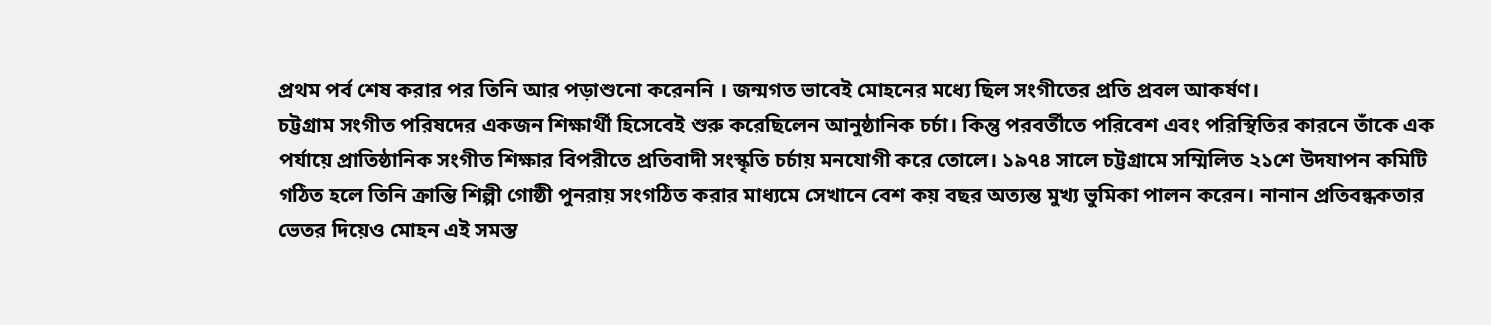প্রথম পর্ব শেষ করার পর তিনি আর পড়াশুনো করেননি । জন্মগত ভাবেই মোহনের মধ্যে ছিল সংগীতের প্রতি প্রবল আকর্ষণ।
চট্টগ্রাম সংগীত পরিষদের একজন শিক্ষার্থী হিসেবেই শুরু করেছিলেন আনুষ্ঠানিক চর্চা। কিন্তু পরবর্তীতে পরিবেশ এবং পরিস্থিতির কারনে তাঁকে এক পর্যায়ে প্রাতিষ্ঠানিক সংগীত শিক্ষার বিপরীতে প্রতিবাদী সংস্কৃতি চর্চায় মনযোগী করে তোলে। ১৯৭৪ সালে চট্টগ্রামে সম্মিলিত ২১শে উদযাপন কমিটি গঠিত হলে তিনি ক্রান্তি শিল্পী গোষ্ঠী পুনরায় সংগঠিত করার মাধ্যমে সেখানে বেশ কয় বছর অত্যন্ত মুখ্য ভুমিকা পালন করেন। নানান প্রতিবন্ধকতার ভেতর দিয়েও মোহন এই সমস্ত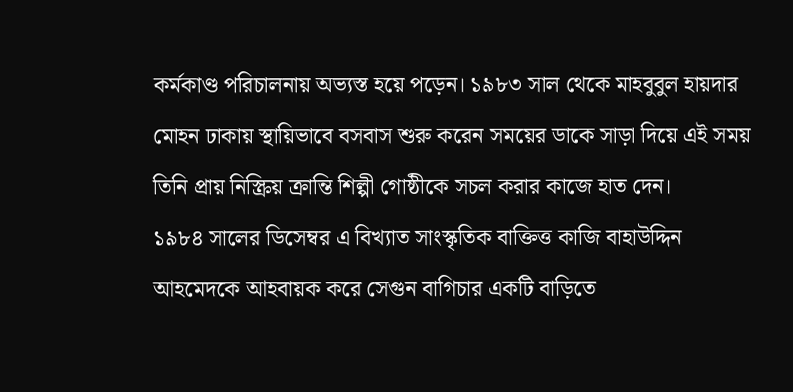কর্মকাণ্ড পরিচালনায় অভ্যস্ত হয়ে পড়েন। ১৯৮৩ সাল থেকে মাহবুবুল হায়দার মোহন ঢাকায় স্থায়িভাবে বসবাস শুরু করেন সময়ের ডাকে সাড়া দিয়ে এই সময় তিনি প্রায় নিস্ক্রিয় ক্রান্তি শিল্পী গোষ্ঠীকে সচল করার কাজে হাত দেন।
১৯৮৪ সালের ডিসেম্বর এ বিখ্যাত সাংস্কৃতিক বাক্তিত্ত কাজি বাহাউদ্দিন আহমেদকে আহবায়ক করে সেগুন বাগিচার একটি বাড়িতে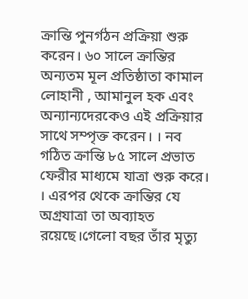ক্রান্তি পুনর্গঠন প্রক্রিয়া শুরু করেন। ৬০ সালে ক্রান্তির অন্যতম মূল প্রতিষ্ঠাতা কামাল লোহানী , আমানুল হক এবং অন্যান্যদেরকেও এই প্রক্রিয়ার সাথে সম্পৃক্ত করেন। । নব গঠিত ক্রান্তি ৮৫ সালে প্রভাত ফেরীর মাধ্যমে যাত্রা শুরু করে। । এরপর থেকে ক্রান্তির যে অগ্রযাত্রা তা অব্যাহত রয়েছে।গেলো বছর তাঁর মৃত্যু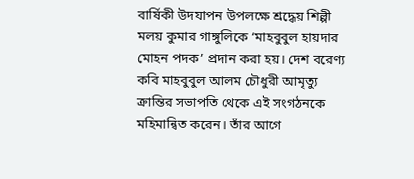বার্ষিকী উদযাপন উপলক্ষে শ্রদ্ধেয় শিল্পী মলয় কুমার গাঙ্গুলিকে ‘মাহবুবুল হায়দার মোহন পদক’ প্রদান করা হয়। দেশ বরেণ্য কবি মাহবুবুল আলম চৌধুরী আমৃত্যু ক্রান্তির সভাপতি থেকে এই সংগঠনকে মহিমান্বিত করেন। তাঁর আগে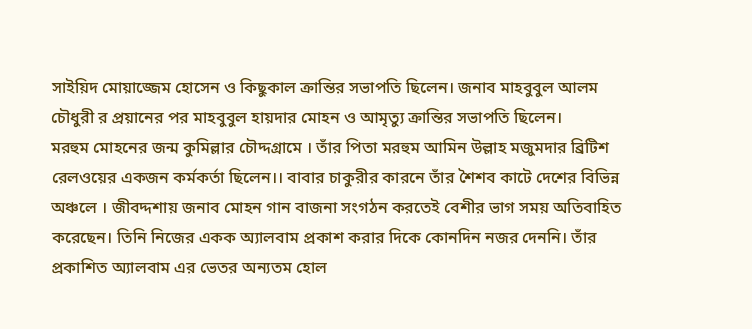সাইয়িদ মোয়াজ্জেম হোসেন ও কিছুকাল ক্রান্তির সভাপতি ছিলেন। জনাব মাহবুবুল আলম চৌধুরী র প্রয়ানের পর মাহবুবুল হায়দার মোহন ও আমৃত্যু ক্রান্তির সভাপতি ছিলেন।
মরহুম মোহনের জন্ম কুমিল্লার চৌদ্দগ্রামে । তাঁর পিতা মরহুম আমিন উল্লাহ মজুমদার ব্রিটিশ রেলওয়ের একজন কর্মকর্তা ছিলেন।। বাবার চাকুরীর কারনে তাঁর শৈশব কাটে দেশের বিভিন্ন অঞ্চলে । জীবদ্দশায় জনাব মোহন গান বাজনা সংগঠন করতেই বেশীর ভাগ সময় অতিবাহিত করেছেন। তিনি নিজের একক অ্যালবাম প্রকাশ করার দিকে কোনদিন নজর দেননি। তাঁর প্রকাশিত অ্যালবাম এর ভেতর অন্যতম হোল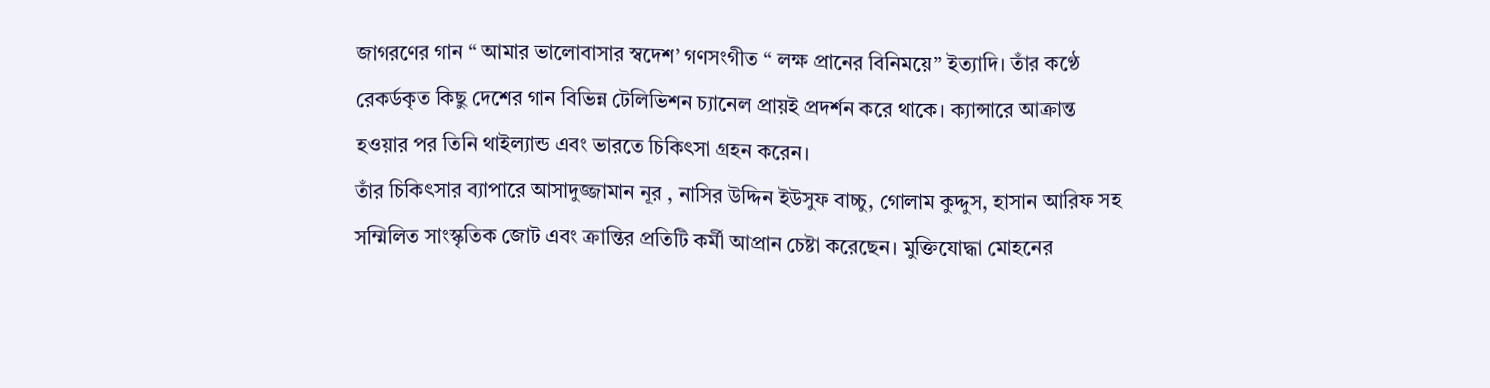জাগরণের গান “ আমার ভালোবাসার স্বদেশ’ গণসংগীত “ লক্ষ প্রানের বিনিময়ে” ইত্যাদি। তাঁর কণ্ঠে রেকর্ডকৃত কিছু দেশের গান বিভিন্ন টেলিভিশন চ্যানেল প্রায়ই প্রদর্শন করে থাকে। ক্যান্সারে আক্রান্ত হওয়ার পর তিনি থাইল্যান্ড এবং ভারতে চিকিৎসা গ্রহন করেন।
তাঁর চিকিৎসার ব্যাপারে আসাদুজ্জামান নূর , নাসির উদ্দিন ইউসুফ বাচ্চু, গোলাম কুদ্দুস, হাসান আরিফ সহ সম্মিলিত সাংস্কৃতিক জোট এবং ক্রান্তির প্রতিটি কর্মী আপ্রান চেষ্টা করেছেন। মুক্তিযোদ্ধা মোহনের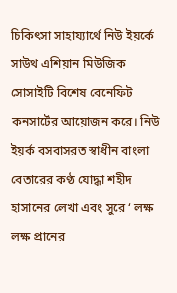চিকিৎসা সাহায্যার্থে নিউ ইয়র্কে সাউথ এশিয়ান মিউজিক সোসাইটি বিশেষ বেনেফিট কনসার্টের আয়োজন করে। নিউ ইয়র্ক বসবাসরত স্বাধীন বাংলা বেতারের কণ্ঠ যোদ্ধা শহীদ হাসানের লেখা এবং সুরে ‘ লক্ষ লক্ষ প্রানের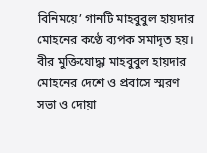বিনিময়ে’ গানটি মাহবুবুল হায়দার মোহনের কণ্ঠে ব্যপক সমাদৃত হয়। বীর মুক্তিযোদ্ধা মাহবুবুল হায়দার মোহনের দেশে ও প্রবাসে স্মরণ সভা ও দোয়া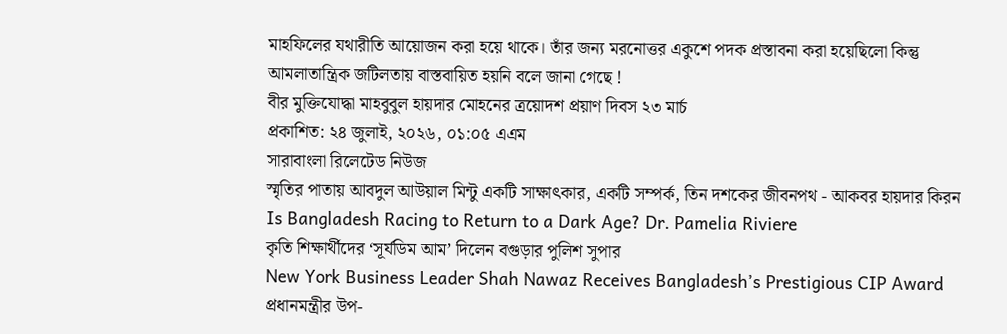মাহফিলের যথারীতি আয়োজন করা হয়ে থাকে। তাঁর জন্য মরনোত্তর একুশে পদক প্রস্তাবনা করা হয়েছিলো কিন্তু আমলাতান্ত্রিক জটিলতায় বাস্তবায়িত হয়নি বলে জানা গেছে !
বীর মুক্তিযোদ্ধা মাহবুবুল হায়দার মোহনের ত্রয়োদশ প্রয়াণ দিবস ২৩ মার্চ
প্রকাশিত: ২৪ জুলাই, ২০২৬, ০১:০৫ এএম
সারাবাংলা রিলেটেড নিউজ
স্মৃতির পাতায় আবদুল আউয়াল মিন্টু একটি সাক্ষাৎকার, একটি সম্পর্ক, তিন দশকের জীবনপথ - আকবর হায়দার কিরন
Is Bangladesh Racing to Return to a Dark Age? Dr. Pamelia Riviere
কৃতি শিক্ষার্থীদের ‘সূর্যডিম আম’ দিলেন বগুড়ার পুলিশ সুপার
New York Business Leader Shah Nawaz Receives Bangladesh’s Prestigious CIP Award
প্রধানমন্ত্রীর উপ-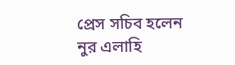প্রেস সচিব হলেন নুর এলাহি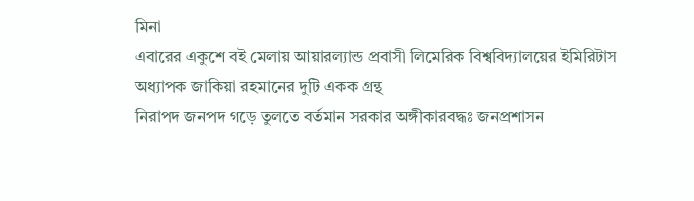মিনা
এবারের একুশে বই মেলায় আয়ারল্যান্ড প্রবাসী লিমেরিক বিশ্ববিদ্যালয়ের ইমিরিটাস অধ্যাপক জাকিয়া রহমানের দুটি একক গ্রন্থ
নিরাপদ জনপদ গড়ে তুলতে বর্তমান সরকার অঙ্গীকারবদ্ধঃ জনপ্রশাসন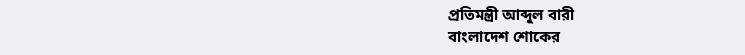প্রতিমন্ত্রী আব্দুল বারী
বাংলাদেশ শোকের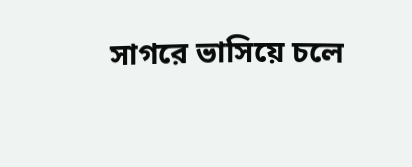সাগরে ভাসিয়ে চলে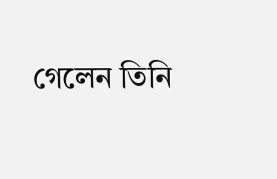গেলেন তিনি